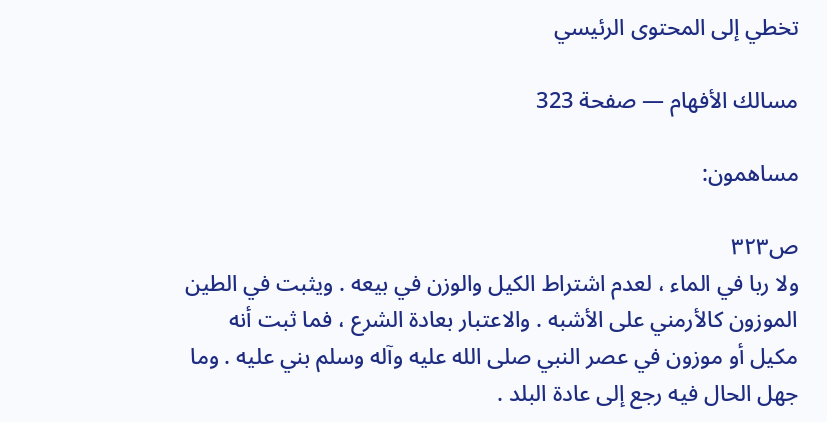تخطي إلى المحتوى الرئيسي

مسالك الأفهام — صفحة 323

مساهمون:

ص٣٢٣
ولا ربا في الماء ، لعدم اشتراط الكيل والوزن في بيعه . ويثبت في الطين الموزون كالأرمني على الأشبه . والاعتبار بعادة الشرع ، فما ثبت أنه مكيل أو موزون في عصر النبي صلى الله عليه وآله وسلم بني عليه . وما جهل الحال فيه رجع إلى عادة البلد .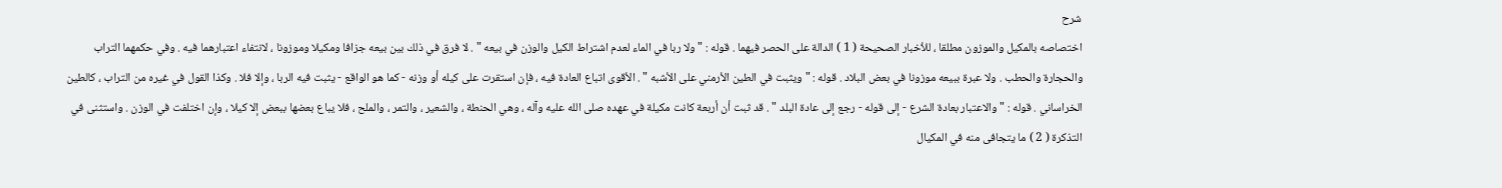شرح
اختصاصه بالمكيل والموزون مطلقا ، للأخبار الصحيحة ( 1 ) الدالة على الحصر فيهما . قوله : " ولا ربا في الماء لعدم اشتراط الكيل والوزن في بيعه " . لا فرق في ذلك بين بيعه جزافا ومكيلا وموزونا ، لانتفاء اعتبارهما فيه . وفي حكمهما التراب والحجارة والحطب . ولا عبرة ببيعه موزونا في بعض البلاد . قوله : " ويثبت في الطين الأرمني على الأشبه " . الأقوى اتباع العادة فيه ، فإن استقرت على كيله أو وزنه - كما هو الواقع - يثبت فيه الربا ، وإلا فلا . وكذا القول في غيره من التراب ، كالطين الخراساني . قوله : " والاعتبار بعادة الشرع - إلى قوله - رجع إلى عادة البلد " . قد ثبت أن أربعة كانت مكيلة في عهده صلى الله عليه وآله ، وهي الحنطة ، والشعير ، والتمر ، والملح ، فلا يباع بعضها ببعض إلا كيلا ، وإن اختلفت في الوزن . واستثنى في التذكرة ( 2 ) ما يتجافى منه في المكيال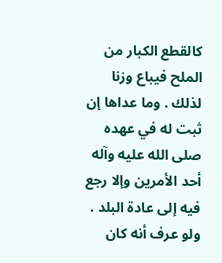كالقطع الكبار من الملح فيباع وزنا لذلك . وما عداها إن ثبت له في عهده صلى الله عليه وآله أحد الأمرين وإلا رجع فيه إلى عادة البلد . ولو عرف أنه كان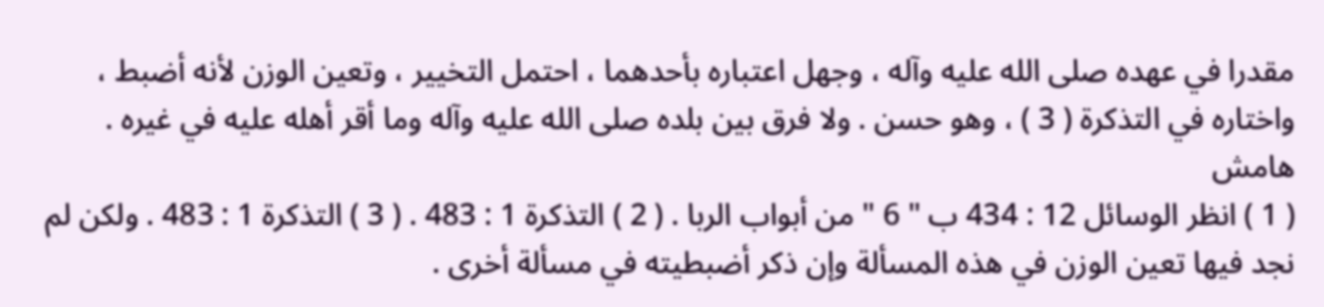مقدرا في عهده صلى الله عليه وآله ، وجهل اعتباره بأحدهما ، احتمل التخيير ، وتعين الوزن لأنه أضبط ، واختاره في التذكرة ( 3 ) ، وهو حسن . ولا فرق بين بلده صلى الله عليه وآله وما أقر أهله عليه في غيره .
هامش
( 1 ) انظر الوسائل 12 : 434 ب " 6 " من أبواب الربا . ( 2 ) التذكرة 1 : 483 . ( 3 ) التذكرة 1 : 483 . ولكن لم نجد فيها تعين الوزن في هذه المسألة وإن ذكر أضبطيته في مسألة أخرى .